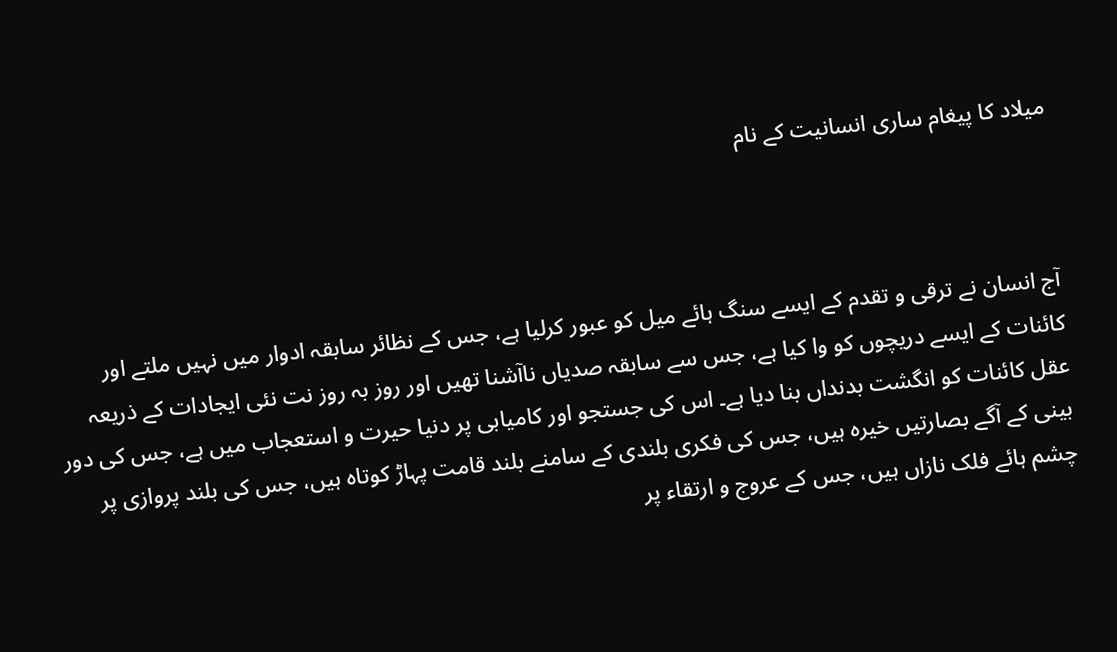میلاد کا پیغام ساری انسانیت کے نام



آج انسان نے ترقی و تقدم کے ایسے سنگ ہائے میل کو عبور کرلیا ہے، جس کے نظائر سابقہ ادوار میں نہیں ملتے اور کائنات کے ایسے دریچوں کو وا کیا ہے، جس سے سابقہ صدیاں ناآشنا تھیں اور روز بہ روز نت نئی ایجادات کے ذریعہ عقل کائنات کو انگشت بدنداں بنا دیا ہے۔ اس کی جستجو اور کامیابی پر دنیا حیرت و استعجاب میں ہے، جس کی دور بینی کے آگے بصارتیں خیرہ ہیں، جس کی فکری بلندی کے سامنے بلند قامت پہاڑ کوتاہ ہیں، جس کی بلند پروازی پر چشم ہائے فلک نازاں ہیں، جس کے عروج و ارتقاء پر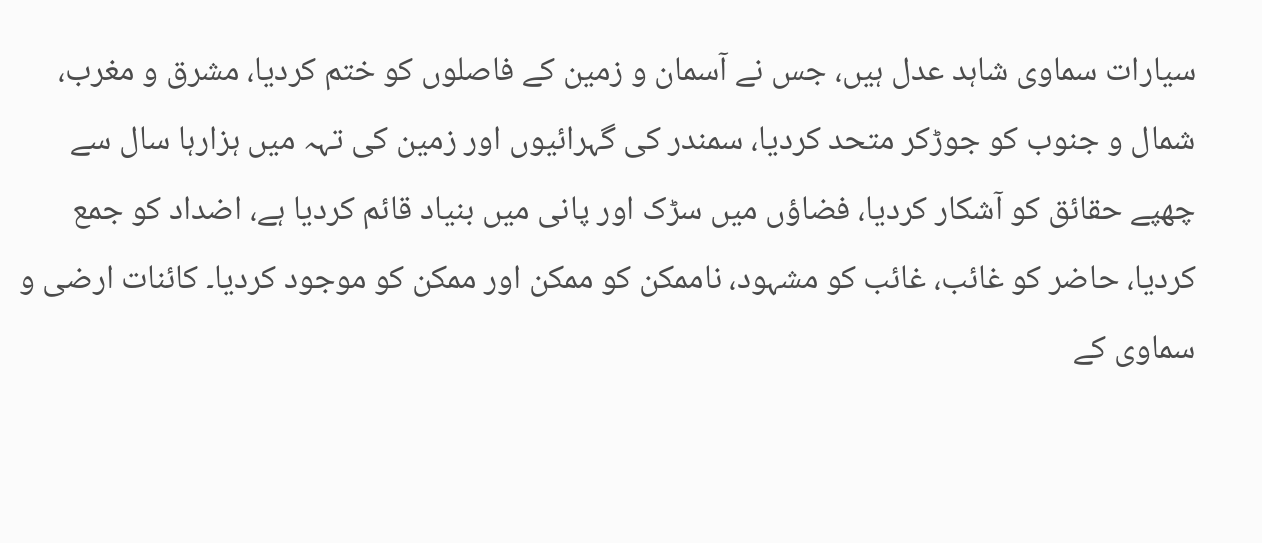سیارات سماوی شاہد عدل ہیں، جس نے آسمان و زمین کے فاصلوں کو ختم کردیا، مشرق و مغرب، شمال و جنوب کو جوڑکر متحد کردیا، سمندر کی گہرائیوں اور زمین کی تہہ میں ہزارہا سال سے چھپے حقائق کو آشکار کردیا، فضاؤں میں سڑک اور پانی میں بنیاد قائم کردیا ہے، اضداد کو جمع کردیا، حاضر کو غائب، غائب کو مشہود، ناممکن کو ممکن اور ممکن کو موجود کردیا۔ کائنات ارضی و سماوی کے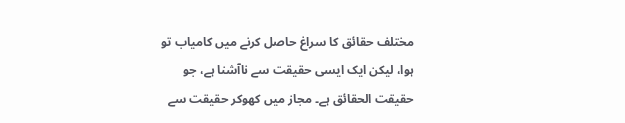مختلف حقائق کا سراغ حاصل کرنے میں کامیاب تو ہوا، لیکن ایک ایسی حقیقت سے ناآشنا ہے، جو حقیقت الحقائق ہے۔ مجاز میں کھوکر حقیقت سے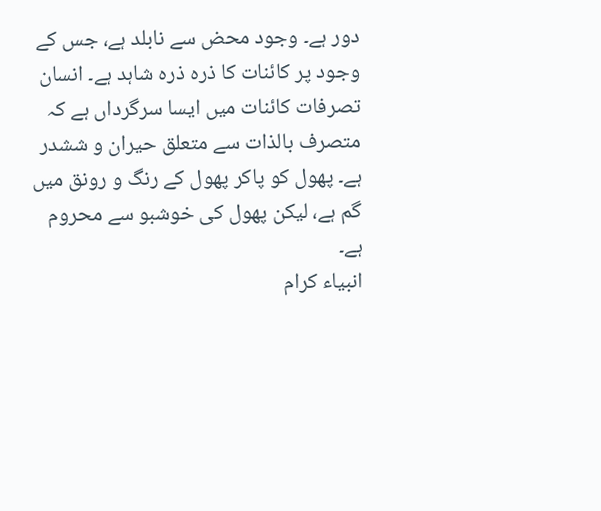دور ہے۔ وجود محض سے نابلد ہے، جس کے وجود پر کائنات کا ذرہ ذرہ شاہد ہے۔ انسان تصرفات کائنات میں ایسا سرگرداں ہے کہ متصرف بالذات سے متعلق حیران و ششدر ہے۔ پھول کو پاکر پھول کے رنگ و رونق میں گم ہے، لیکن پھول کی خوشبو سے محروم ہے۔
انبیاء کرام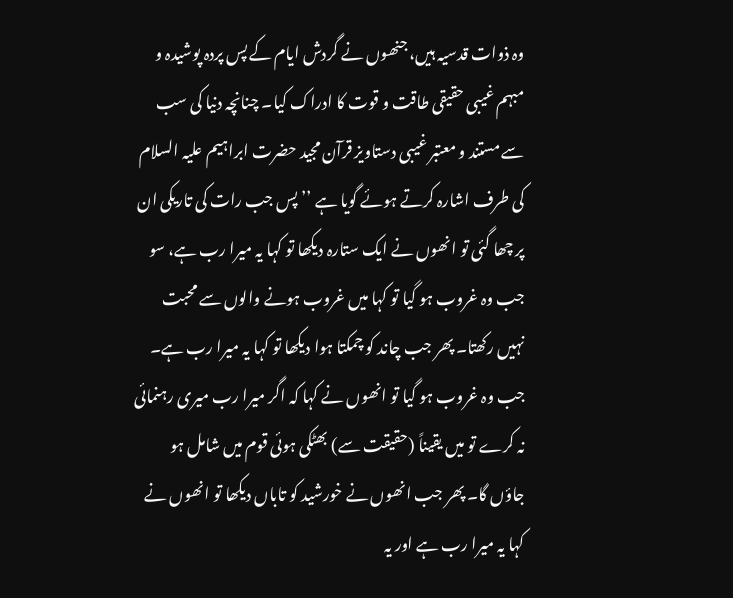وہ ذوات قدسیہ ہیں، جنھوں نے گردش ایام کے پس پردہ پوشیدہ و مبہم غیبی حقیقی طاقت و قوت کا ادراک کیا۔ چنانچہ دنیا کی سب سے مستند و معتبر غیبی دستاویز قرآن مجید حضرت ابراہیم علیہ السلام کی طرف اشارہ کرتے ہوئے گویا ہے ’’پس جب رات کی تاریکی ان پر چھا گئی تو انھوں نے ایک ستارہ دیکھا تو کہا یہ میرا رب ہے، سو جب وہ غروب ہو گیا تو کہا میں غروب ہونے والوں سے محبت نہیں رکھتا۔ پھر جب چاند کو چمکتا ہوا دیکھا تو کہا یہ میرا رب ہے۔ جب وہ غروب ہو گیا تو انھوں نے کہا کہ اگر میرا رب میری رہنمائی نہ کرے تو میں یقیناً (حقیقت سے) بھٹکی ہوئی قوم میں شامل ہو جاؤں گا۔ پھر جب انھوں نے خورشید کو تاباں دیکھا تو انھوں نے کہا یہ میرا رب ہے اور یہ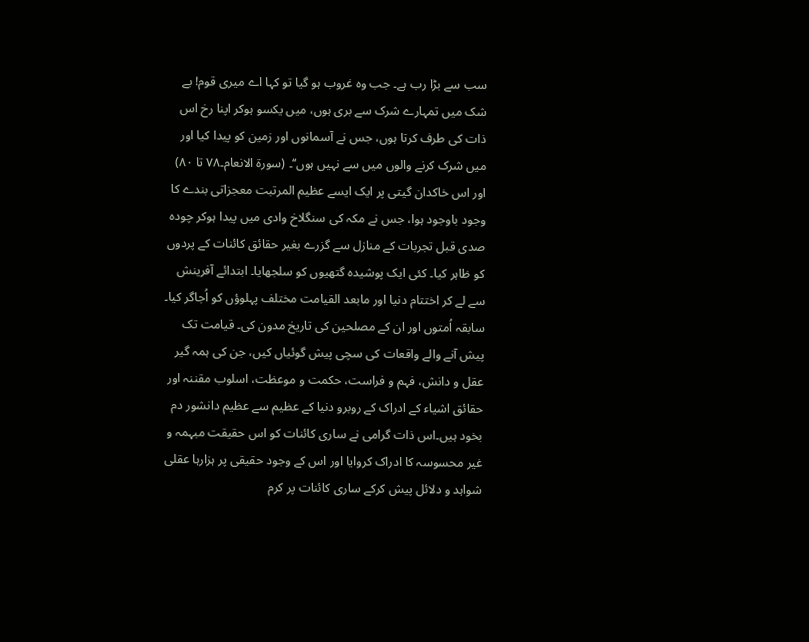سب سے بڑا رب ہے۔ جب وہ غروب ہو گیا تو کہا اے میری قوم! بے شک میں تمہارے شرک سے بری ہوں، میں یکسو ہوکر اپنا رخ اس ذات کی طرف کرتا ہوں، جس نے آسمانوں اور زمین کو پیدا کیا اور میں شرک کرنے والوں میں سے نہیں ہوں‘‘۔ (سورۃ الانعام۔۷۸ تا ۸۰)
اور اس خاکدان گیتی پر ایک ایسے عظیم المرتبت معجزاتی بندے کا وجود باوجود ہوا، جس نے مکہ کی سنگلاخ وادی میں پیدا ہوکر چودہ صدی قبل تجربات کے منازل سے گزرے بغیر حقائق کائنات کے پردوں کو ظاہر کیا۔ کئی ایک پوشیدہ گتھیوں کو سلجھایا۔ ابتدائے آفرینش سے لے کر اختتام دنیا اور مابعد القیامت مختلف پہلوؤں کو اُجاگر کیا۔ سابقہ اُمتوں اور ان کے مصلحین کی تاریخ مدون کی۔ قیامت تک پیش آنے والے واقعات کی سچی پیش گوئیاں کیں، جن کی ہمہ گیر عقل و دانش، فہم و فراست، حکمت و موعظت، اسلوب مقننہ اور حقائق اشیاء کے ادراک کے روبرو دنیا کے عظیم سے عظیم دانشور دم بخود ہیں۔اس ذات گرامی نے ساری کائنات کو اس حقیقت مبہمہ و غیر محسوسہ کا ادراک کروایا اور اس کے وجود حقیقی پر ہزارہا عقلی شواہد و دلائل پیش کرکے ساری کائنات پر کرم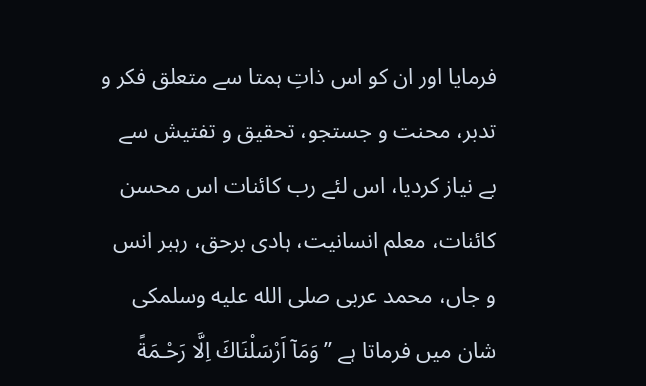فرمایا اور ان کو اس ذاتِ ہمتا سے متعلق فکر و تدبر، محنت و جستجو، تحقیق و تفتیش سے بے نیاز کردیا، اس لئے رب کائنات اس محسن کائنات، معلم انسانیت، ہادی برحق، رہبر انس و جاں، محمد عربی صلى الله عليه وسلمکی شان میں فرماتا ہے ’’وَمَآ اَرْسَلْنَاكَ اِلَّا رَحْـمَةً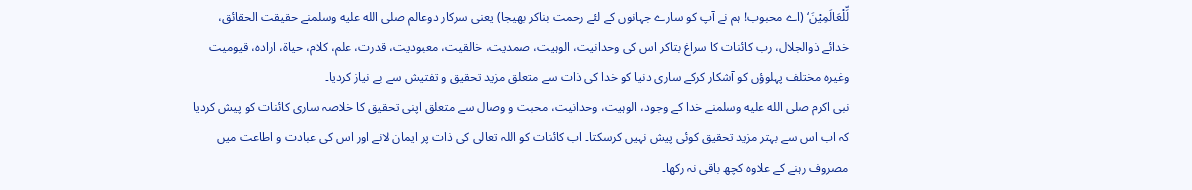لِّلْعَالَمِيْنَ‘ (اے محبوب! ہم نے آپ کو سارے جہانوں کے لئے رحمت بناکر بھیجا) یعنی سرکار دوعالم صلى الله عليه وسلمنے حقیقت الحقائق، خدائے ذوالجلال، رب کائنات کا سراغ بتاکر اس کی وحدانیت، الوہیت، صمدیت، خالقیت، معبودیت، قدرت، علم، کلام، حیاۃ، ارادہ، قیومیت وغیرہ مختلف پہلوؤں کو آشکار کرکے ساری دنیا کو خدا کی ذات سے متعلق مزید تحقیق و تفتیش سے بے نیاز کردیا۔
نبی اکرم صلى الله عليه وسلمنے خدا کے وجود، الوہیت، وحدانیت، محبت و وصال سے متعلق اپنی تحقیق کا خلاصہ ساری کائنات کو پیش کردیا کہ اب اس سے بہتر مزید تحقیق کوئی پیش نہیں کرسکتا۔ اب کائنات کو اللہ تعالی کی ذات پر ایمان لانے اور اس کی عبادت و اطاعت میں مصروف رہنے کے علاوہ کچھ باقی نہ رکھا۔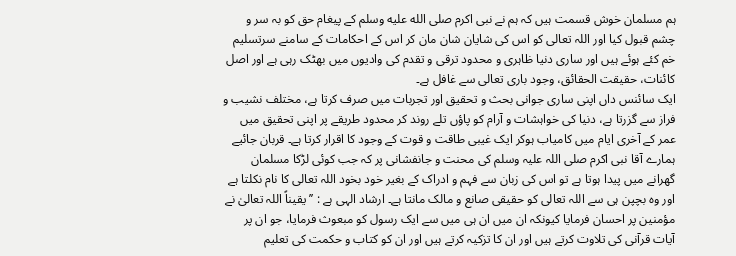ہم مسلمان خوش قسمت ہیں کہ ہم نے نبی اکرم صلى الله عليه وسلم کے پیغام حق کو بہ سر و چشم قبول کیا اور اللہ تعالی کو اس کی شایان شان مان کر اس کے احکامات کے سامنے سرتسلیم خم کئے ہوئے ہیں اور ساری دنیا ظاہری و محدود ترقی و تقدم کی وادیوں میں بھٹک رہی ہے اور اصل کائنات، حقیقت الحقائق، وجود باری تعالی سے غافل ہے۔
ایک سائنس داں اپنی ساری جوانی بحث و تحقیق اور تجربات میں صرف کرتا ہے، مختلف نشیب و فراز سے گزرتا ہے، دنیا کی خواہشات و آرام کو پاؤں تلے روند کر محدود طریقے پر اپنی تحقیق میں عمر کے آخری ایام میں کامیاب ہوکر ایک غیبی طاقت و قوت کے وجود کا اقرار کرتا ہے۔ قربان جائیے ہمارے آقا نبی اکرم صلی اللہ علیہ وسلم کی محنت و جانفشانی پر کہ جب کوئی لڑکا مسلمان گھرانے میں پیدا ہوتا ہے تو اس کی زبان سے فہم و ادراک کے بغیر خود بخود اللہ تعالی کا نام نکلتا ہے اور وہ بچپن ہی سے اللہ تعالی کو حقیقی صانع و مالک مانتا ہے۔ ارشاد الہی ہے : ’’یقیناً اللہ تعالیٰ نے مؤمنین پر احسان فرمایا کیونکہ ان میں ان ہی میں سے ایک رسول کو مبعوث فرمایا، جو ان پر آیات قرآنی کی تلاوت کرتے ہیں اور ان کا تزکیہ کرتے ہیں اور ان کو کتاب و حکمت کی تعلیم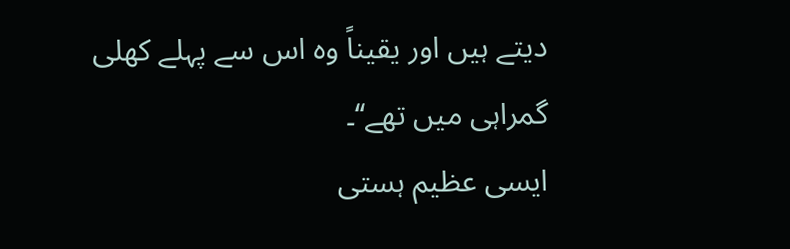دیتے ہیں اور یقیناً وہ اس سے پہلے کھلی گمراہی میں تھے‘‘۔
ایسی عظیم ہستی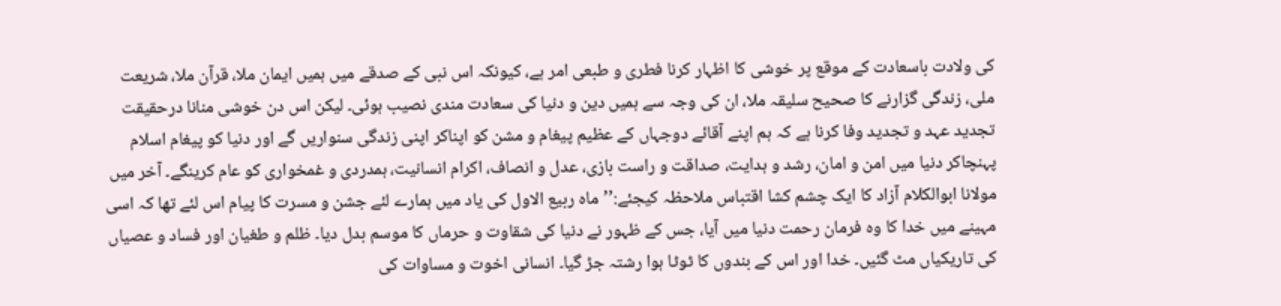کی ولادت باسعادت کے موقع پر خوشی کا اظہار کرنا فطری و طبعی امر ہے، کیونکہ اس نبی کے صدقے میں ہمیں ایمان ملا، قرآن ملا، شریعت ملی، زندگی گزارنے کا صحیح سلیقہ ملا، ان کی وجہ سے ہمیں دین و دنیا کی سعادت مندی نصیب ہوئی۔ لیکن اس دن خوشی منانا درحقیقت تجدید عہد و تجدید وفا کرنا ہے کہ ہم اپنے آقائے دوجہاں کے عظیم پیغام و مشن کو اپناکر اپنی زندگی سنواریں گے اور دنیا کو پیغام اسلام پہنچاکر دنیا میں امن و امان، رشد و ہدایت، صداقت و راست بازی، عدل و انصاف، اکرام انسانیت، ہمدردی و غمخواری کو عام کرینگے۔ آخر میں مولانا ابوالکلام آزاد کا ایک چشم کشا اقتباس ملاحظہ کیجئے:’’ماہ ربیع الاول کی یاد میں ہمارے لئے جشن و مسرت کا پیام اس لئے تھا کہ اسی مہینے میں خدا کا وہ فرمان رحمت دنیا میں آیا، جس کے ظہور نے دنیا کی شقاوت و حرماں کا موسم بدل دیا۔ ظلم و طغیان اور فساد و عصیاں کی تاریکیاں مٹ گئیں۔ خدا اور اس کے بندوں کا ٹوٹا ہوا رشتہ جڑ گیا۔ انسانی اخوت و مساوات کی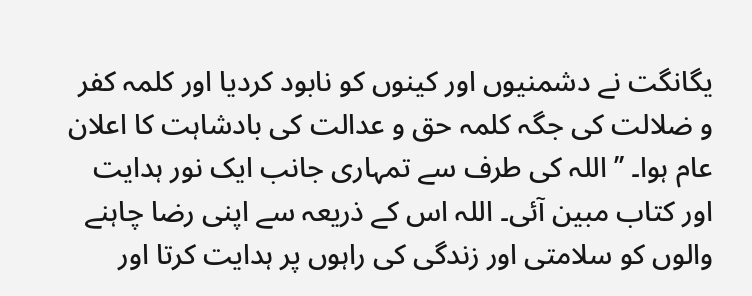یگانگت نے دشمنیوں اور کینوں کو نابود کردیا اور کلمہ کفر و ضلالت کی جگہ کلمہ حق و عدالت کی بادشاہت کا اعلان عام ہوا۔ ’’اللہ کی طرف سے تمہاری جانب ایک نور ہدایت اور کتاب مبین آئی۔ اللہ اس کے ذریعہ سے اپنی رضا چاہنے والوں کو سلامتی اور زندگی کی راہوں پر ہدایت کرتا اور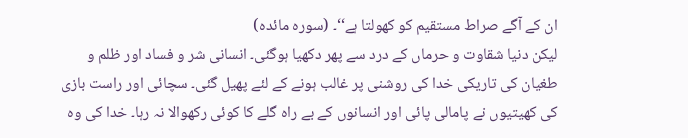ان کے آگے صراط مستقیم کو کھولتا ہے‘‘۔ (سورہ مائدہ)
لیکن دنیا شقاوت و حرماں کے درد سے پھر دکھیا ہوگئی۔ انسانی شر و فساد اور ظلم و طغیان کی تاریکی خدا کی روشنی پر غالب ہونے کے لئے پھیل گئی۔ سچائی اور راست بازی کی کھیتیوں نے پامالی پائی اور انسانوں کے بے راہ گلے کا کوئی رکھوالا نہ رہا۔ خدا کی وہ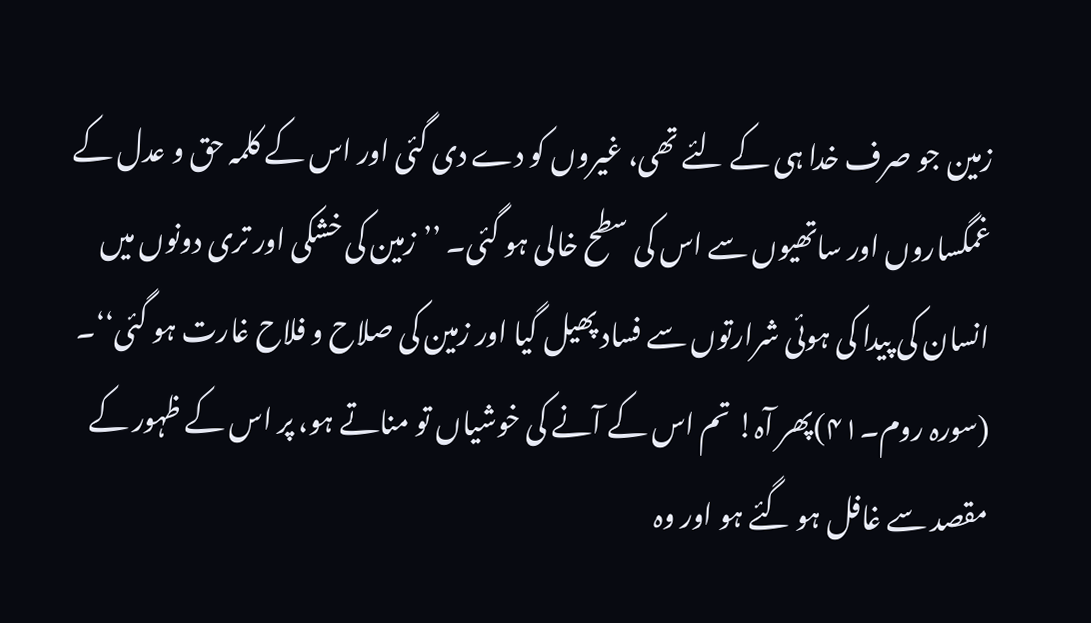زمین جو صرف خدا ہی کے لئے تھی، غیروں کو دے دی گئی اور اس کے کلمہ حق و عدل کے غمگساروں اور ساتھیوں سے اس کی سطح خالی ہو گئی۔ ’’زمین کی خشکی اور تری دونوں میں انسان کی پیدا کی ہوئی شرارتوں سے فساد پھیل گیا اور زمین کی صلاح و فلاح غارت ہو گئی‘‘۔ (سورہ روم۔۴۱)پھر آہ! تم اس کے آنے کی خوشیاں تو مناتے ہو، پر اس کے ظہور کے مقصد سے غافل ہو گئے ہو اور وہ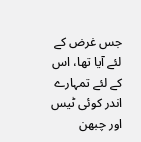جس غرض کے لئے آیا تھا، اس کے لئے تمہارے اندر کوئی ٹیس اور چبھن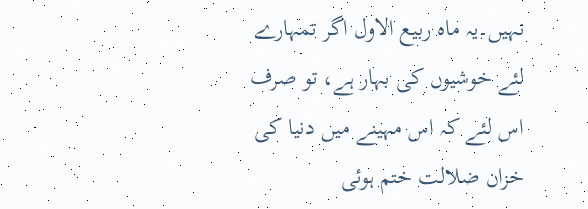نہیں۔یہ ماہ ربیع الاول اگر تمہارے لئے خوشیوں کی بہار ہے، تو صرف اس لئے کہ اس مہینے میں دنیا کی خزان ضلالت ختم ہوئی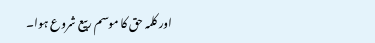اور کلمہ حق کا موسم ربیع شروع ہوا۔